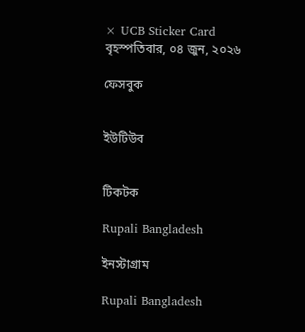× UCB Sticker Card
বৃহস্পতিবার, ০৪ জুন, ২০২৬

ফেসবুক


ইউটিউব


টিকটক

Rupali Bangladesh

ইনস্টাগ্রাম

Rupali Bangladesh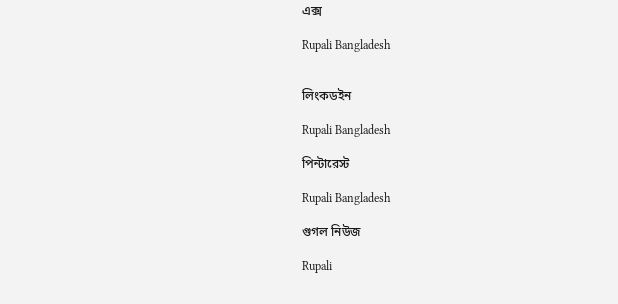এক্স

Rupali Bangladesh


লিংকডইন

Rupali Bangladesh

পিন্টারেস্ট

Rupali Bangladesh

গুগল নিউজ

Rupali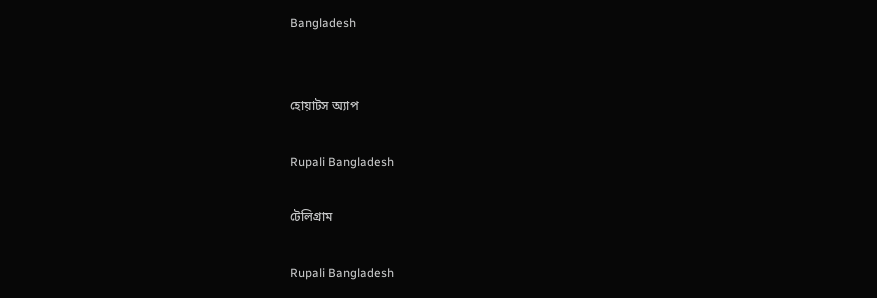Bangladesh


হোয়াটস অ্যাপ

Rupali Bangladesh

টেলিগ্রাম

Rupali Bangladesh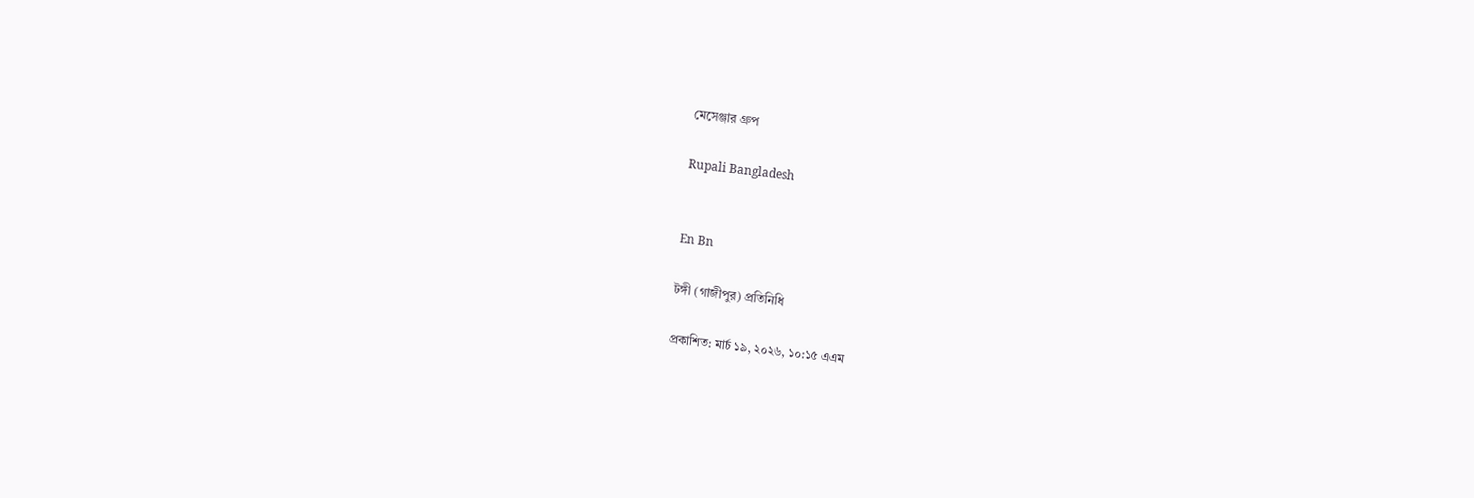মেসেঞ্জার গ্রুপ

Rupali Bangladesh


En Bn

টঙ্গী (গাজীপুর) প্রতিনিধি

প্রকাশিত: মার্চ ১৯, ২০২৬, ১০:১৫ এএম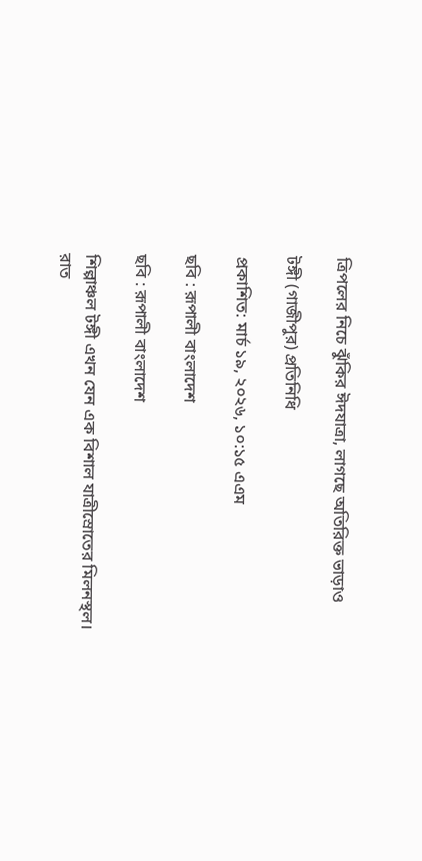ত্রিপলের নিচে ঝুঁকির ঈদযাত্রা, লাগছে অতিরিক্ত ভাড়াও

টঙ্গী (গাজীপুর) প্রতিনিধি

প্রকাশিত: মার্চ ১৯, ২০২৬, ১০:১৫ এএম

ছবি : রূপালী বাংলাদেশ

ছবি : রূপালী বাংলাদেশ

শিল্পাঞ্চল টঙ্গী এখন যেন এক বিশাল যাত্রীস্রোতের মিলনস্থল। রাত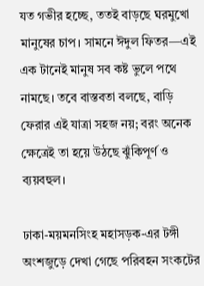যত গভীর হচ্ছে, ততই বাড়ছে ঘরমুখো মানুষের চাপ। সামনে ঈদুল ফিতর—এই এক টানেই মানুষ সব কষ্ট ভুলে পথে নামছে। তবে বাস্তবতা বলছে, বাড়ি ফেরার এই যাত্রা সহজ নয়; বরং অনেক ক্ষেত্রেই তা হয়ে উঠছে ঝুঁকিপূর্ণ ও ব্যয়বহুল।

ঢাকা-ময়মনসিংহ মহাসড়ক-এর টঙ্গী অংশজুড়ে দেখা গেছে পরিবহন সংকটের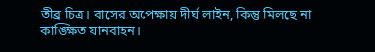তীব্র চিত্র। বাসের অপেক্ষায় দীর্ঘ লাইন, কিন্তু মিলছে না কাঙ্ক্ষিত যানবাহন।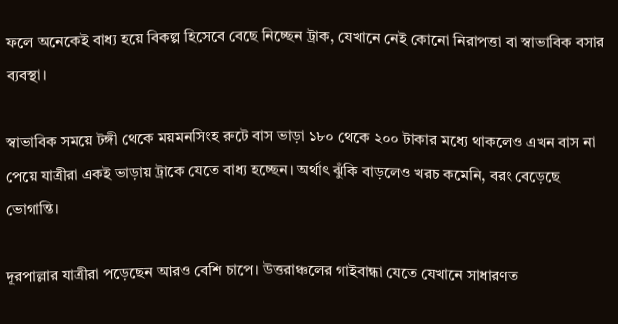ফলে অনেকেই বাধ্য হয়ে বিকল্প হিসেবে বেছে নিচ্ছেন ট্রাক, যেখানে নেই কোনো নিরাপত্তা বা স্বাভাবিক বসার ব্যবস্থা।

স্বাভাবিক সময়ে টঙ্গী থেকে ময়মনসিংহ রুটে বাস ভাড়া ১৮০ থেকে ২০০ টাকার মধ্যে থাকলেও এখন বাস না পেয়ে যাত্রীরা একই ভাড়ায় ট্রাকে যেতে বাধ্য হচ্ছেন। অর্থাৎ ঝুঁকি বাড়লেও খরচ কমেনি, বরং বেড়েছে ভোগান্তি।

দূরপাল্লার যাত্রীরা পড়েছেন আরও বেশি চাপে। উত্তরাঞ্চলের গাইবান্ধা যেতে যেখানে সাধারণত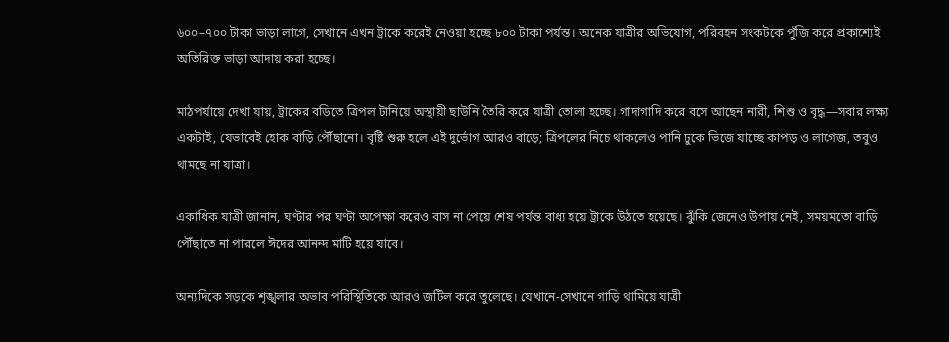৬০০–৭০০ টাকা ভাড়া লাগে, সেখানে এখন ট্রাকে করেই নেওয়া হচ্ছে ৮০০ টাকা পর্যন্ত। অনেক যাত্রীর অভিযোগ, পরিবহন সংকটকে পুঁজি করে প্রকাশ্যেই অতিরিক্ত ভাড়া আদায় করা হচ্ছে।

মাঠপর্যায়ে দেখা যায়, ট্রাকের বডিতে ত্রিপল টানিয়ে অস্থায়ী ছাউনি তৈরি করে যাত্রী তোলা হচ্ছে। গাদাগাদি করে বসে আছেন নারী, শিশু ও বৃদ্ধ—সবার লক্ষ্য একটাই, যেভাবেই হোক বাড়ি পৌঁছানো। বৃষ্টি শুরু হলে এই দুর্ভোগ আরও বাড়ে; ত্রিপলের নিচে থাকলেও পানি ঢুকে ভিজে যাচ্ছে কাপড় ও লাগেজ, তবুও থামছে না যাত্রা।

একাধিক যাত্রী জানান, ঘণ্টার পর ঘণ্টা অপেক্ষা করেও বাস না পেয়ে শেষ পর্যন্ত বাধ্য হয়ে ট্রাকে উঠতে হয়েছে। ঝুঁকি জেনেও উপায় নেই, সময়মতো বাড়ি পৌঁছাতে না পারলে ঈদের আনন্দ মাটি হয়ে যাবে।

অন্যদিকে সড়কে শৃঙ্খলার অভাব পরিস্থিতিকে আরও জটিল করে তুলেছে। যেখানে-সেখানে গাড়ি থামিয়ে যাত্রী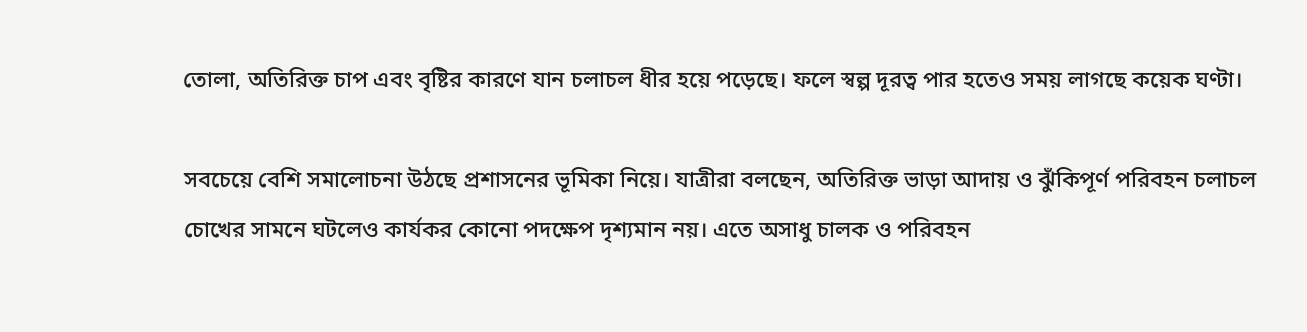তোলা, অতিরিক্ত চাপ এবং বৃষ্টির কারণে যান চলাচল ধীর হয়ে পড়েছে। ফলে স্বল্প দূরত্ব পার হতেও সময় লাগছে কয়েক ঘণ্টা।

সবচেয়ে বেশি সমালোচনা উঠছে প্রশাসনের ভূমিকা নিয়ে। যাত্রীরা বলছেন, অতিরিক্ত ভাড়া আদায় ও ঝুঁকিপূর্ণ পরিবহন চলাচল চোখের সামনে ঘটলেও কার্যকর কোনো পদক্ষেপ দৃশ্যমান নয়। এতে অসাধু চালক ও পরিবহন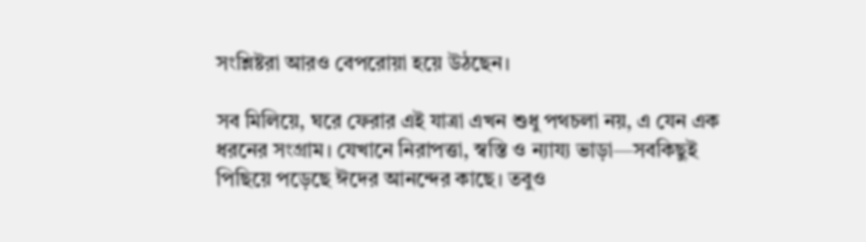সংশ্লিষ্টরা আরও বেপরোয়া হয়ে উঠছেন।

সব মিলিয়ে, ঘরে ফেরার এই যাত্রা এখন শুধু পথচলা নয়, এ যেন এক ধরনের সংগ্রাম। যেখানে নিরাপত্তা, স্বস্তি ও ন্যায্য ভাড়া—সবকিছুই পিছিয়ে পড়েছে ঈদের আনন্দের কাছে। তবুও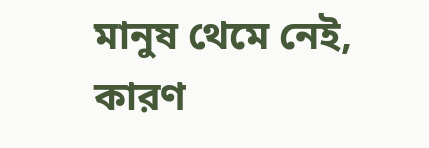মানুষ থেমে নেই, কারণ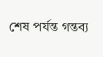শেষ পর্যন্ত গন্তব্য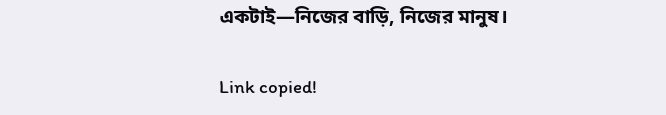একটাই—নিজের বাড়ি, নিজের মানুষ।

Link copied!